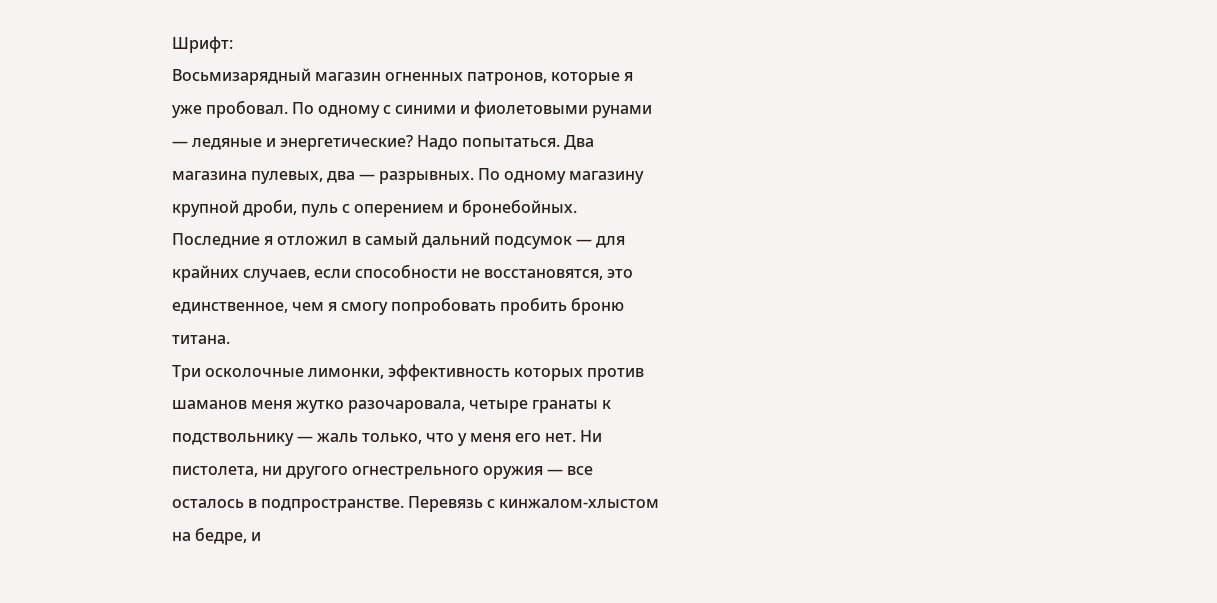Шрифт:
Восьмизарядный магазин огненных патронов, которые я уже пробовал. По одному с синими и фиолетовыми рунами — ледяные и энергетические? Надо попытаться. Два магазина пулевых, два — разрывных. По одному магазину крупной дроби, пуль с оперением и бронебойных. Последние я отложил в самый дальний подсумок — для крайних случаев, если способности не восстановятся, это единственное, чем я смогу попробовать пробить броню титана.
Три осколочные лимонки, эффективность которых против шаманов меня жутко разочаровала, четыре гранаты к подствольнику — жаль только, что у меня его нет. Ни пистолета, ни другого огнестрельного оружия — все осталось в подпространстве. Перевязь с кинжалом-хлыстом на бедре, и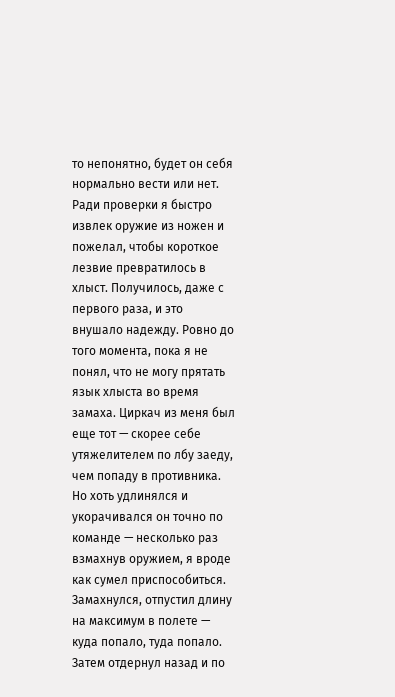то непонятно, будет он себя нормально вести или нет.
Ради проверки я быстро извлек оружие из ножен и пожелал, чтобы короткое лезвие превратилось в хлыст. Получилось, даже с первого раза, и это внушало надежду. Ровно до того момента, пока я не понял, что не могу прятать язык хлыста во время замаха. Циркач из меня был еще тот — скорее себе утяжелителем по лбу заеду, чем попаду в противника.
Но хоть удлинялся и укорачивался он точно по команде — несколько раз взмахнув оружием, я вроде как сумел приспособиться. Замахнулся, отпустил длину на максимум в полете — куда попало, туда попало. Затем отдернул назад и по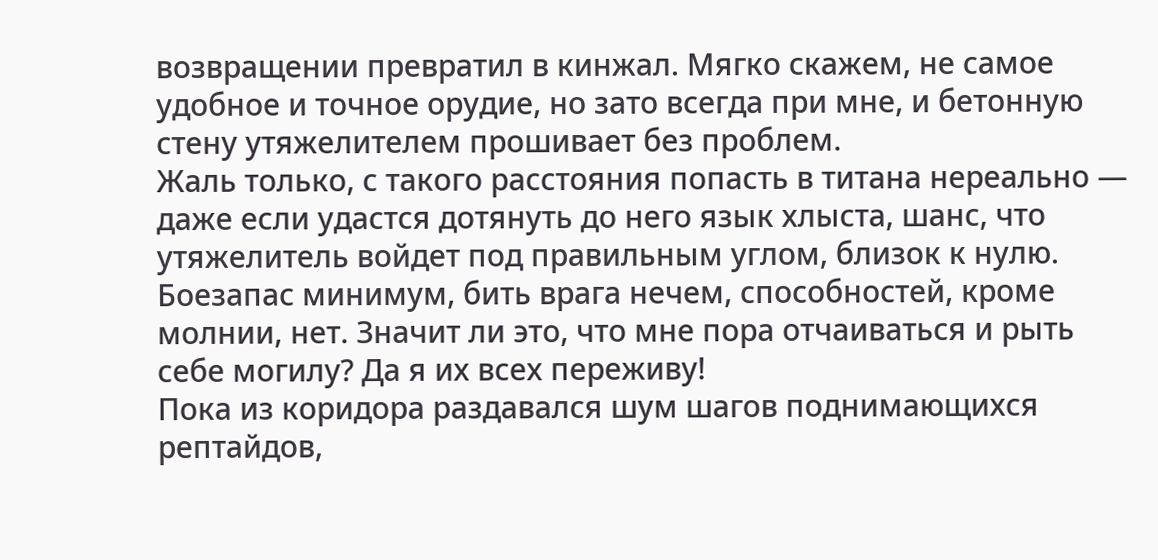возвращении превратил в кинжал. Мягко скажем, не самое удобное и точное орудие, но зато всегда при мне, и бетонную стену утяжелителем прошивает без проблем.
Жаль только, с такого расстояния попасть в титана нереально — даже если удастся дотянуть до него язык хлыста, шанс, что утяжелитель войдет под правильным углом, близок к нулю. Боезапас минимум, бить врага нечем, способностей, кроме молнии, нет. Значит ли это, что мне пора отчаиваться и рыть себе могилу? Да я их всех переживу!
Пока из коридора раздавался шум шагов поднимающихся рептайдов,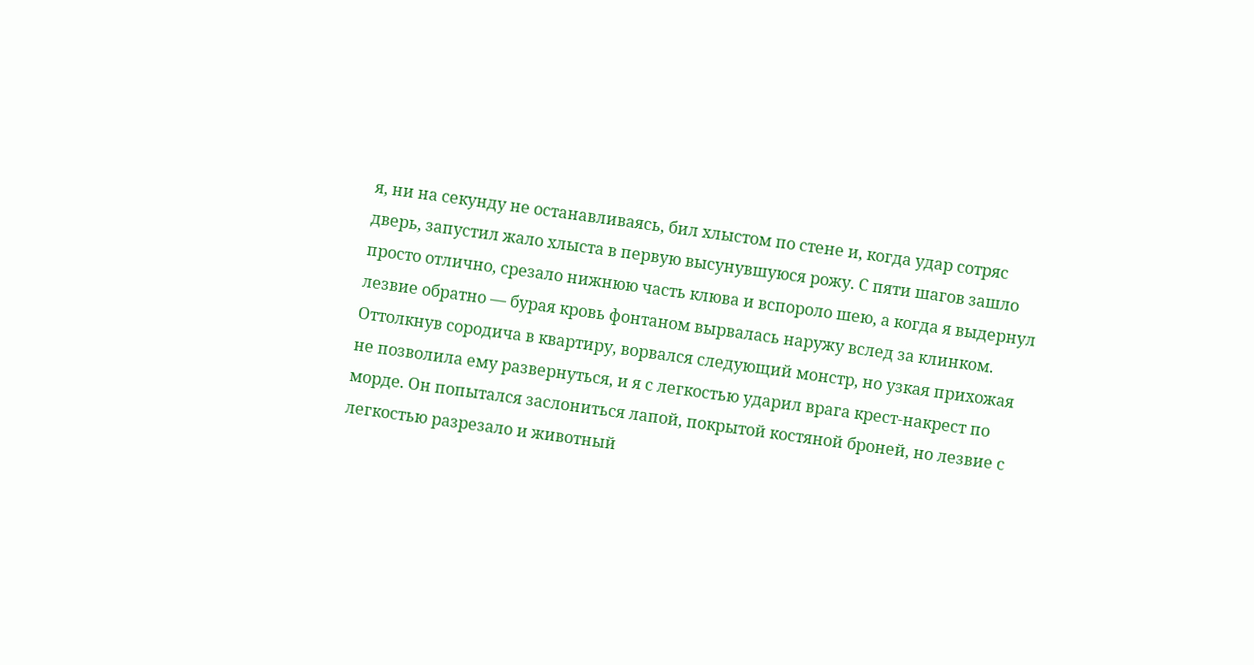я, ни на секунду не останавливаясь, бил хлыстом по стене и, когда удар сотряс дверь, запустил жало хлыста в первую высунувшуюся рожу. С пяти шагов зашло просто отлично, срезало нижнюю часть клюва и вспороло шею, а когда я выдернул лезвие обратно — бурая кровь фонтаном вырвалась наружу вслед за клинком.
Оттолкнув сородича в квартиру, ворвался следующий монстр, но узкая прихожая не позволила ему развернуться, и я с легкостью ударил врага крест-накрест по морде. Он попытался заслониться лапой, покрытой костяной броней, но лезвие с легкостью разрезало и животный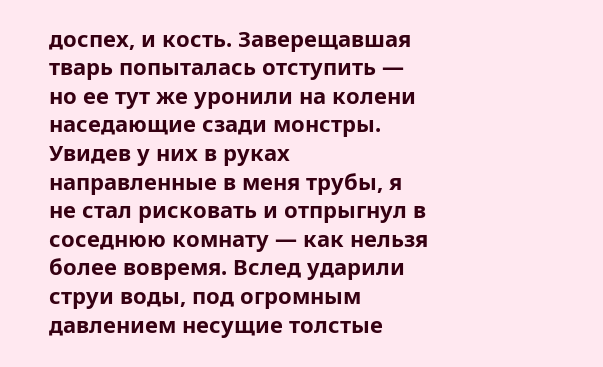доспех, и кость. Заверещавшая тварь попыталась отступить — но ее тут же уронили на колени наседающие сзади монстры.
Увидев у них в руках направленные в меня трубы, я не стал рисковать и отпрыгнул в соседнюю комнату — как нельзя более вовремя. Вслед ударили струи воды, под огромным давлением несущие толстые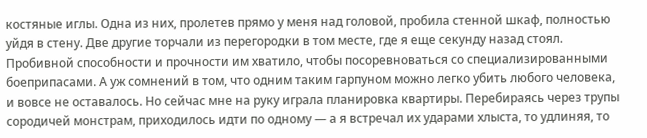костяные иглы. Одна из них, пролетев прямо у меня над головой, пробила стенной шкаф, полностью уйдя в стену. Две другие торчали из перегородки в том месте, где я еще секунду назад стоял.
Пробивной способности и прочности им хватило, чтобы посоревноваться со специализированными боеприпасами. А уж сомнений в том, что одним таким гарпуном можно легко убить любого человека, и вовсе не оставалось. Но сейчас мне на руку играла планировка квартиры. Перебираясь через трупы сородичей монстрам, приходилось идти по одному — а я встречал их ударами хлыста, то удлиняя, то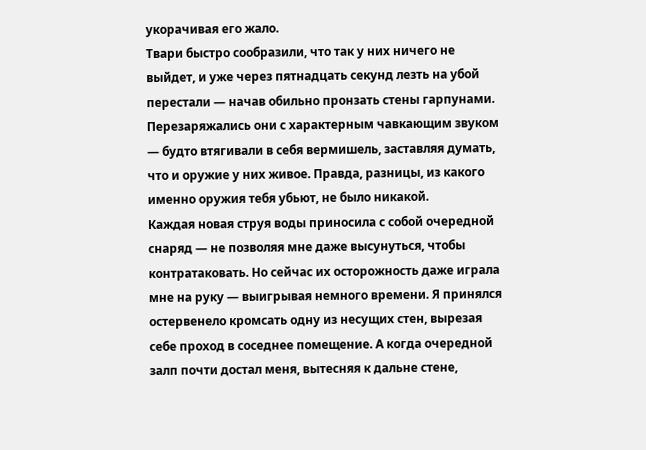укорачивая его жало.
Твари быстро сообразили, что так у них ничего не выйдет, и уже через пятнадцать секунд лезть на убой перестали — начав обильно пронзать стены гарпунами. Перезаряжались они с характерным чавкающим звуком — будто втягивали в себя вермишель, заставляя думать, что и оружие у них живое. Правда, разницы, из какого именно оружия тебя убьют, не было никакой.
Каждая новая струя воды приносила с собой очередной снаряд — не позволяя мне даже высунуться, чтобы контратаковать. Но сейчас их осторожность даже играла мне на руку — выигрывая немного времени. Я принялся остервенело кромсать одну из несущих стен, вырезая себе проход в соседнее помещение. А когда очередной залп почти достал меня, вытесняя к дальне стене,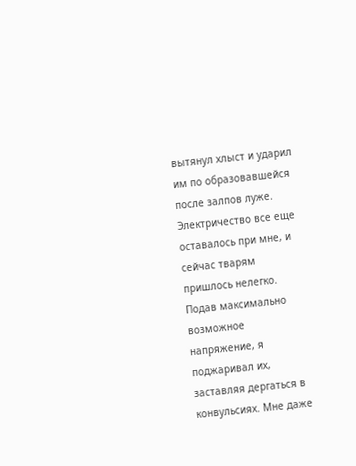вытянул хлыст и ударил им по образовавшейся после залпов луже.
Электричество все еще оставалось при мне, и сейчас тварям пришлось нелегко. Подав максимально возможное напряжение, я поджаривал их, заставляя дергаться в конвульсиях. Мне даже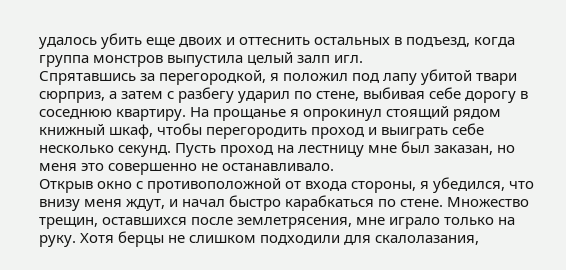удалось убить еще двоих и оттеснить остальных в подъезд, когда группа монстров выпустила целый залп игл.
Спрятавшись за перегородкой, я положил под лапу убитой твари сюрприз, а затем с разбегу ударил по стене, выбивая себе дорогу в соседнюю квартиру. На прощанье я опрокинул стоящий рядом книжный шкаф, чтобы перегородить проход и выиграть себе несколько секунд. Пусть проход на лестницу мне был заказан, но меня это совершенно не останавливало.
Открыв окно с противоположной от входа стороны, я убедился, что внизу меня ждут, и начал быстро карабкаться по стене. Множество трещин, оставшихся после землетрясения, мне играло только на руку. Хотя берцы не слишком подходили для скалолазания,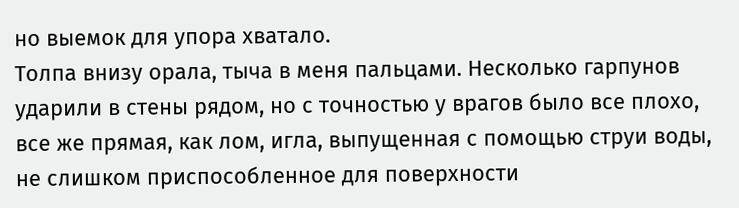но выемок для упора хватало.
Толпа внизу орала, тыча в меня пальцами. Несколько гарпунов ударили в стены рядом, но с точностью у врагов было все плохо, все же прямая, как лом, игла, выпущенная с помощью струи воды, не слишком приспособленное для поверхности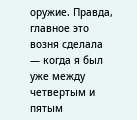оружие. Правда, главное это возня сделала — когда я был уже между четвертым и пятым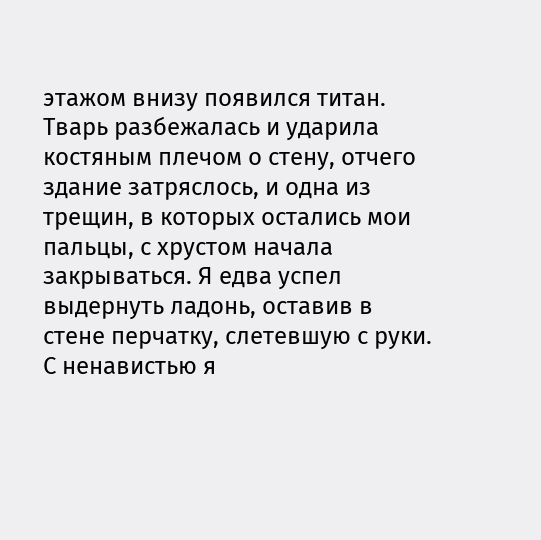этажом внизу появился титан.
Тварь разбежалась и ударила костяным плечом о стену, отчего здание затряслось, и одна из трещин, в которых остались мои пальцы, с хрустом начала закрываться. Я едва успел выдернуть ладонь, оставив в стене перчатку, слетевшую с руки. С ненавистью я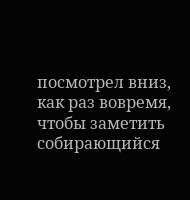посмотрел вниз, как раз вовремя, чтобы заметить собирающийся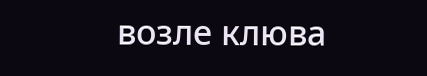возле клюва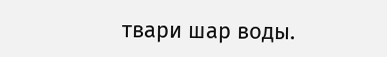твари шар воды.